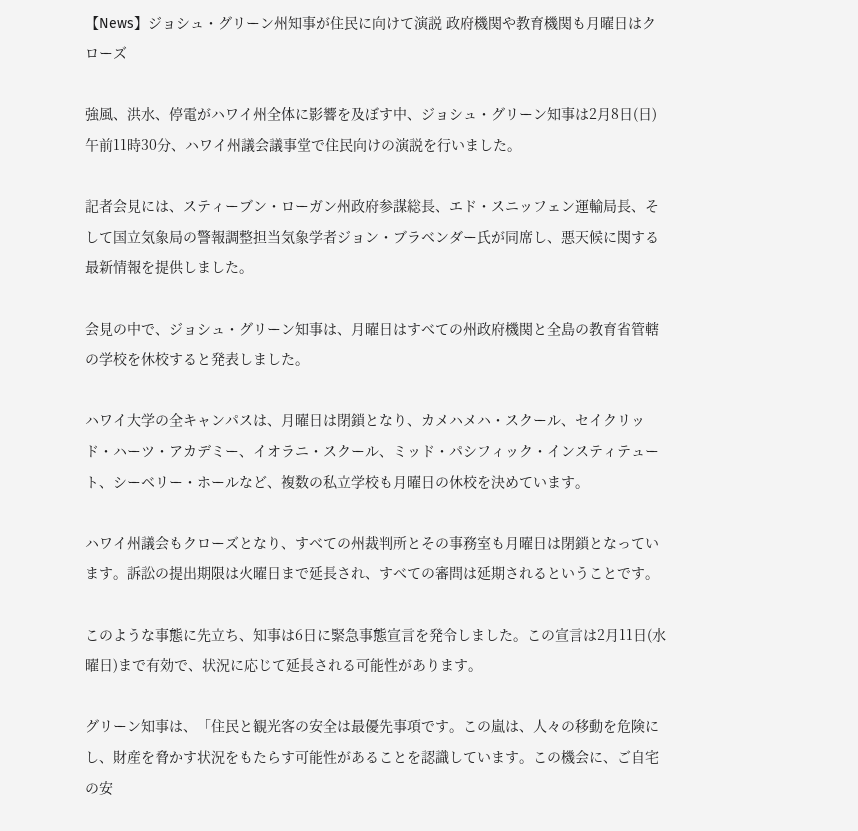【News】ジョシュ・グリーン州知事が住民に向けて演説 政府機関や教育機関も月曜日はクローズ

強風、洪水、停電がハワイ州全体に影響を及ぼす中、ジョシュ・グリーン知事は2月8日(日)午前11時30分、ハワイ州議会議事堂で住民向けの演説を行いました。

記者会見には、スティーブン・ローガン州政府参謀総長、エド・スニッフェン運輸局長、そして国立気象局の警報調整担当気象学者ジョン・ブラベンダー氏が同席し、悪天候に関する最新情報を提供しました。

会見の中で、ジョシュ・グリーン知事は、月曜日はすべての州政府機関と全島の教育省管轄の学校を休校すると発表しました。

ハワイ大学の全キャンパスは、月曜日は閉鎖となり、カメハメハ・スクール、セイクリッド・ハーツ・アカデミー、イオラニ・スクール、ミッド・パシフィック・インスティテュート、シーベリー・ホールなど、複数の私立学校も月曜日の休校を決めています。

ハワイ州議会もクローズとなり、すべての州裁判所とその事務室も月曜日は閉鎖となっています。訴訟の提出期限は火曜日まで延長され、すべての審問は延期されるということです。

このような事態に先立ち、知事は6日に緊急事態宣言を発令しました。この宣言は2月11日(水曜日)まで有効で、状況に応じて延長される可能性があります。

グリーン知事は、「住民と観光客の安全は最優先事項です。この嵐は、人々の移動を危険にし、財産を脅かす状況をもたらす可能性があることを認識しています。この機会に、ご自宅の安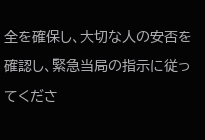全を確保し、大切な人の安否を確認し、緊急当局の指示に従ってくださ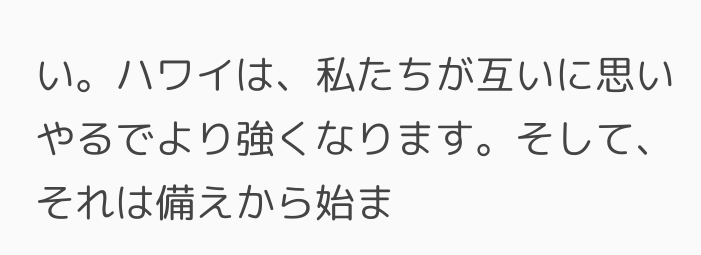い。ハワイは、私たちが互いに思いやるでより強くなります。そして、それは備えから始ま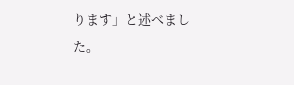ります」と述べました。